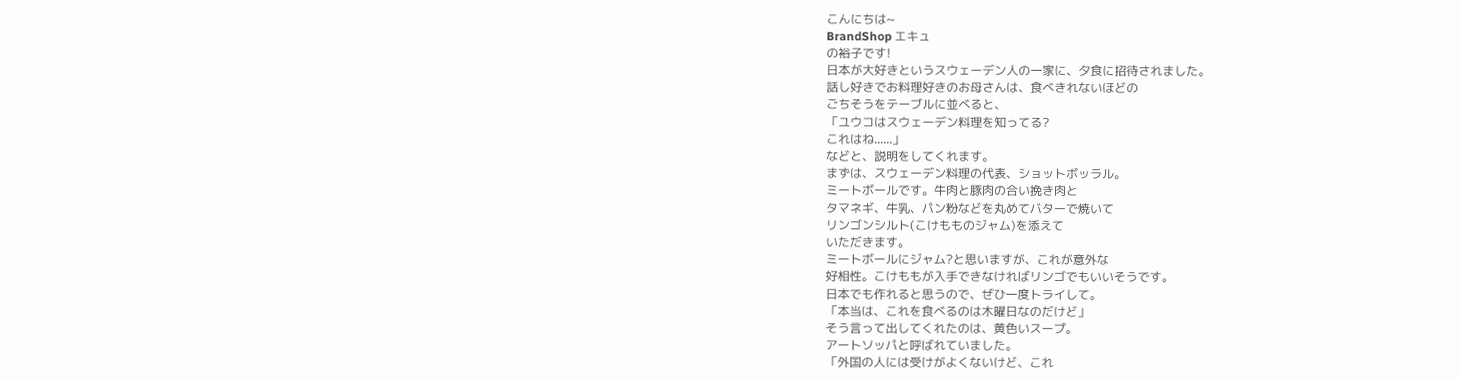こんにちは~
BrandShop エキュ
の裕子です!
日本が大好きというスウェーデン人の一家に、夕食に招待されました。
話し好きでお料理好きのお母さんは、食べきれないほどの
ごちそうをテーブルに並べると、
「ユウコはスウェーデン料理を知ってる?
これはね......」
などと、説明をしてくれます。
まずは、スウェーデン料理の代表、ショットボッラル。
ミートボールです。牛肉と豚肉の合い挽き肉と
タマネギ、牛乳、パン粉などを丸めてバターで焼いて
リンゴンシルト(こけもものジャム)を添えて
いただきます。
ミートボールにジャム?と思いますが、これが意外な
好相性。こけももが入手できなければリンゴでもいいそうです。
日本でも作れると思うので、ぜひ一度トライして。
「本当は、これを食べるのは木曜日なのだけど」
そう言って出してくれたのは、黄色いスープ。
アートソッパと呼ばれていました。
「外国の人には受けがよくないけど、これ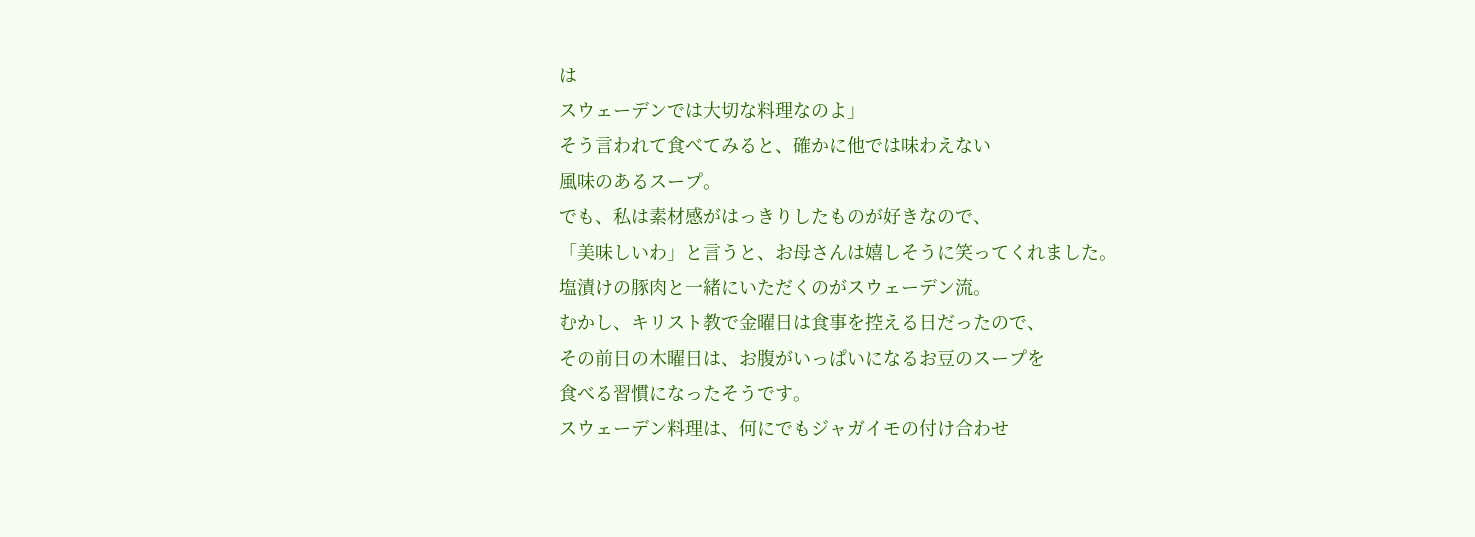は
スウェーデンでは大切な料理なのよ」
そう言われて食べてみると、確かに他では味わえない
風味のあるスープ。
でも、私は素材感がはっきりしたものが好きなので、
「美味しいわ」と言うと、お母さんは嬉しそうに笑ってくれました。
塩漬けの豚肉と一緒にいただくのがスウェーデン流。
むかし、キリスト教で金曜日は食事を控える日だったので、
その前日の木曜日は、お腹がいっぱいになるお豆のスープを
食べる習慣になったそうです。
スウェーデン料理は、何にでもジャガイモの付け合わせ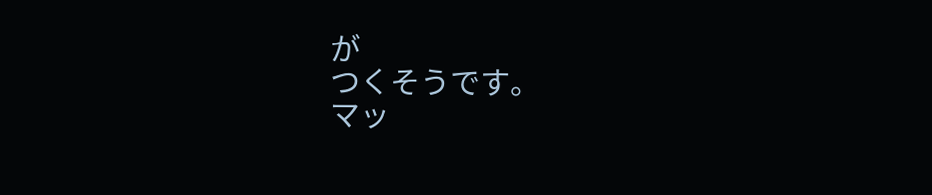が
つくそうです。
マッ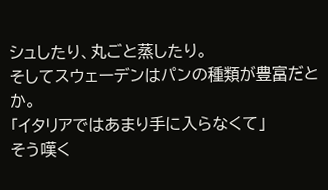シュしたり、丸ごと蒸したり。
そしてスウェーデンはパンの種類が豊富だとか。
「イタリアではあまり手に入らなくて」
そう嘆く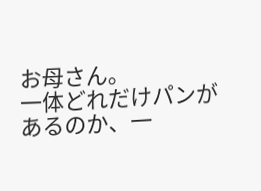お母さん。
一体どれだけパンがあるのか、一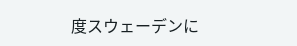度スウェーデンに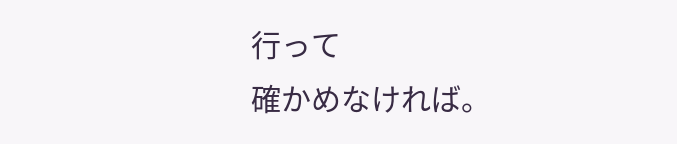行って
確かめなければ。